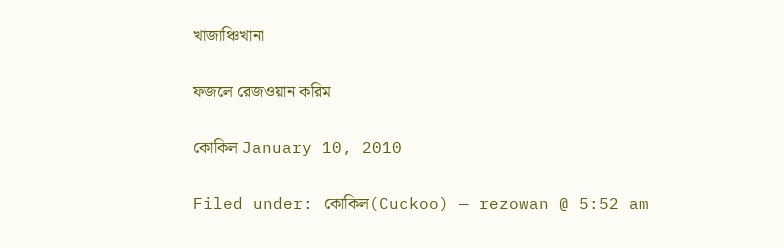খাজাঞ্চিখানা

ফজলে রেজওয়ান করিম

কোকিল January 10, 2010

Filed under: কোকিল(Cuckoo) — rezowan @ 5:52 am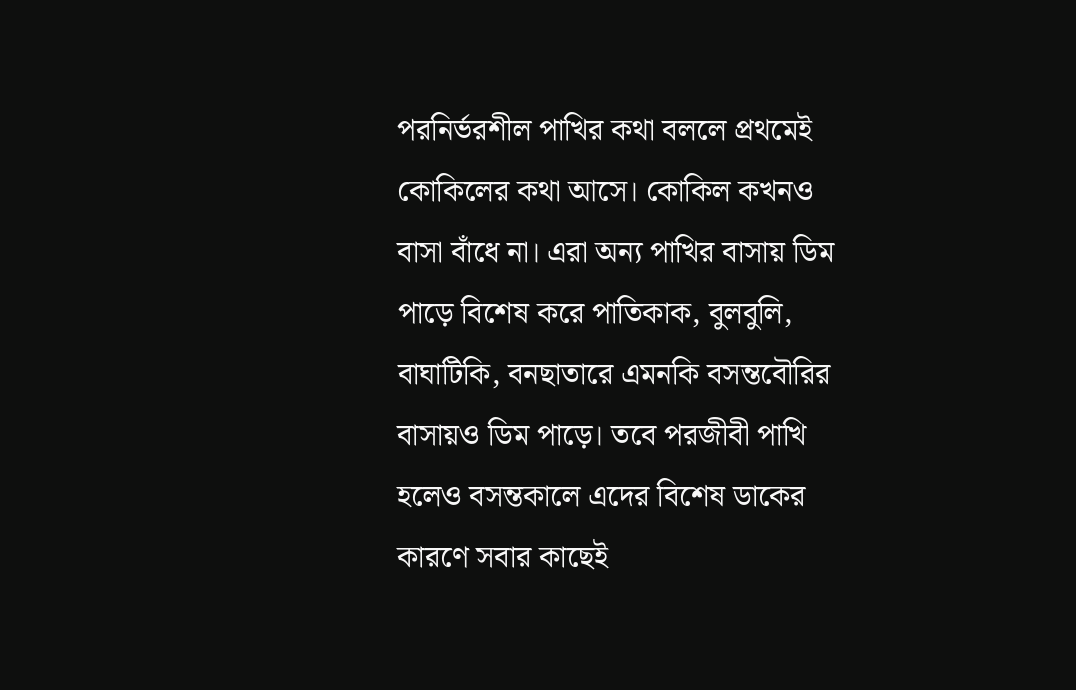পরনির্ভরশীল পাখির কথা বললে প্রথমেই কোকিলের কথা আসে। কোকিল কখনও বাসা বাঁধে না। এরা অন্য পাখির বাসায় ডিম পাড়ে বিশেষ করে পাতিকাক, বুলবুলি, বাঘাটিকি, বনছাতারে এমনকি বসন্তবৌরির বাসায়ও ডিম পাড়ে। তবে পরজীবী পাখি হলেও বসন্তকালে এদের বিশেষ ডাকের কারণে সবার কাছেই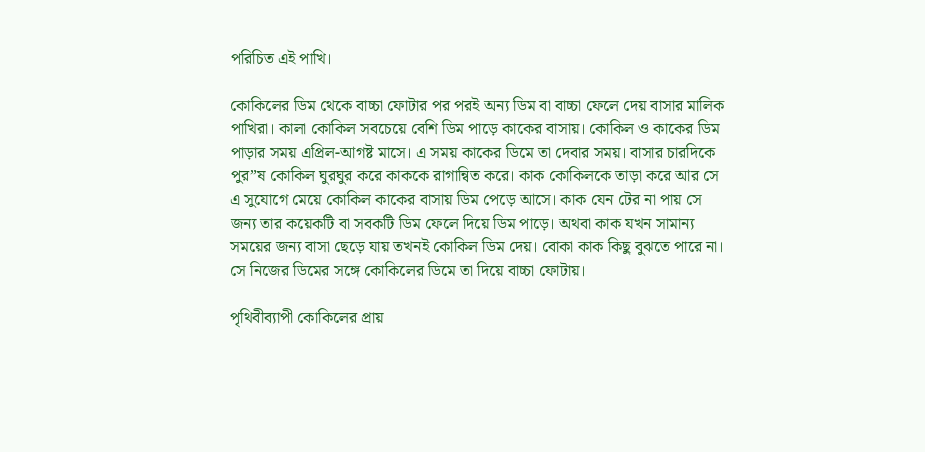পরিচিত এই পাখি।

কোকিলের ডিম থেকে বাচ্চা ফোটার পর পরই অন্য ডিম বা বাচ্চা ফেলে দেয় বাসার মালিক পাখিরা। কালা কোকিল সবচেয়ে বেশি ডিম পাড়ে কাকের বাসায়। কোকিল ও কাকের ডিম পাড়ার সময় এপ্রিল-আগষ্ট মাসে। এ সময় কাকের ডিমে তা দেবার সময়। বাসার চারদিকে পুর”ষ কোকিল ঘুরঘুর করে কাককে রাগান্বিত করে। কাক কোকিলকে তাড়া করে আর সে এ সুযোগে মেয়ে কোকিল কাকের বাসায় ডিম পেড়ে আসে। কাক যেন টের না পায় সে জন্য তার কয়েকটি বা সবকটি ডিম ফেলে দিয়ে ডিম পাড়ে। অথবা কাক যখন সামান্য সময়ের জন্য বাসা ছেড়ে যায় তখনই কোকিল ডিম দেয়। বোকা কাক কিছু বুঝতে পারে না। সে নিজের ডিমের সঙ্গে কোকিলের ডিমে তা দিয়ে বাচ্চা ফোটায়।

পৃথিবীব্যাপী কোকিলের প্রায়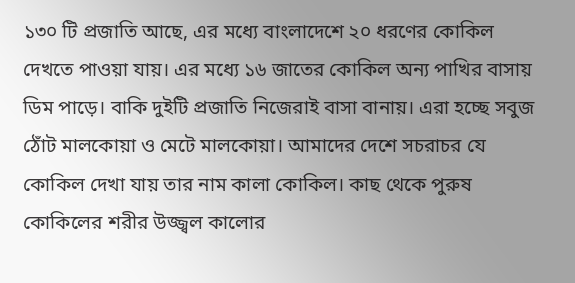১৩০ টি প্রজাতি আছে, এর মধ্যে বাংলাদেশে ২০ ধরণের কোকিল দেখতে পাওয়া যায়। এর মধ্যে ১৬ জাতের কোকিল অন্য পাখির বাসায় ডিম পাড়ে। বাকি দুইটি প্রজাতি নিজেরাই বাসা বানায়। এরা হচ্ছে সবুজ ঠোঁট মালকোয়া ও মেটে মালকোয়া। আমাদের দেশে সচরাচর যে কোকিল দেখা যায় তার নাম কালা কোকিল। কাছ থেকে পুরুষ কোকিলের শরীর উজ্জ্বল কালোর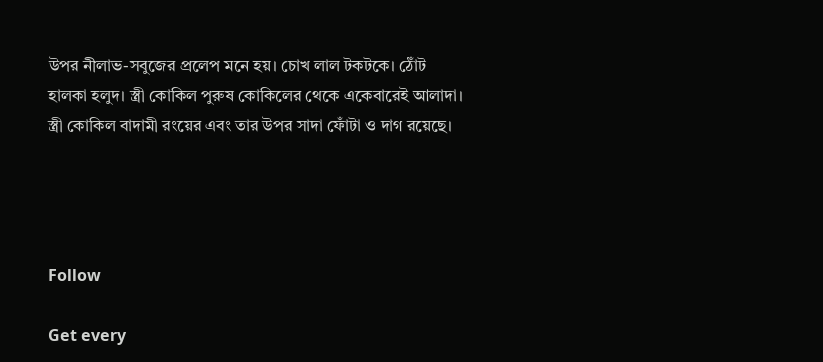উপর নীলাভ-সবুজের প্রলেপ মনে হয়। চোখ লাল টকটকে। ঠোঁট হালকা হলুদ। স্ত্রী কোকিল পুরুষ কোকিলের থেকে একেবারেই আলাদা। স্ত্রী কোকিল বাদামী রংয়ের এবং তার উপর সাদা ফোঁটা ও দাগ রয়েছে।




Follow

Get every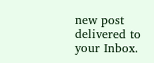new post delivered to your Inbox.